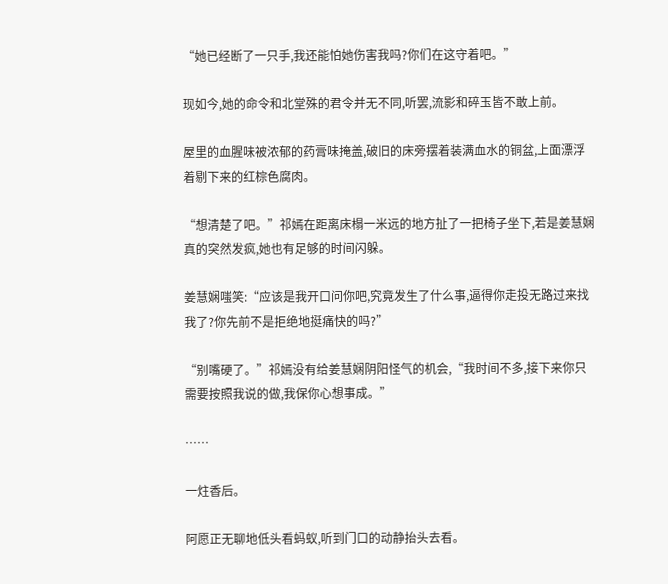“她已经断了一只手,我还能怕她伤害我吗?你们在这守着吧。”

现如今,她的命令和北堂殊的君令并无不同,听罢,流影和碎玉皆不敢上前。

屋里的血腥味被浓郁的药膏味掩盖,破旧的床旁摆着装满血水的铜盆,上面漂浮着剔下来的红棕色腐肉。

“想清楚了吧。”祁嫣在距离床榻一米远的地方扯了一把椅子坐下,若是姜慧娴真的突然发疯,她也有足够的时间闪躲。

姜慧娴嗤笑:“应该是我开口问你吧,究竟发生了什么事,逼得你走投无路过来找我了?你先前不是拒绝地挺痛快的吗?”

“别嘴硬了。”祁嫣没有给姜慧娴阴阳怪气的机会,“我时间不多,接下来你只需要按照我说的做,我保你心想事成。”

……

一炷香后。

阿愿正无聊地低头看蚂蚁,听到门口的动静抬头去看。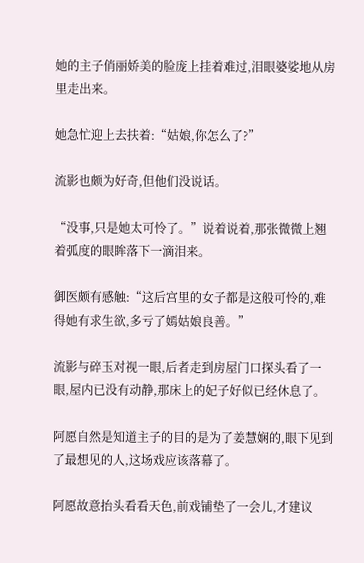她的主子俏丽娇美的脸庞上挂着难过,泪眼婆娑地从房里走出来。

她急忙迎上去扶着:“姑娘,你怎么了?”

流影也颇为好奇,但他们没说话。

“没事,只是她太可怜了。”说着说着,那张微微上翘着弧度的眼眸落下一滴泪来。

御医颇有感触:“这后宫里的女子都是这般可怜的,难得她有求生欲,多亏了嫣姑娘良善。”

流影与碎玉对视一眼,后者走到房屋门口探头看了一眼,屋内已没有动静,那床上的妃子好似已经休息了。

阿愿自然是知道主子的目的是为了姜慧娴的,眼下见到了最想见的人,这场戏应该落幕了。

阿愿故意抬头看看天色,前戏铺垫了一会儿,才建议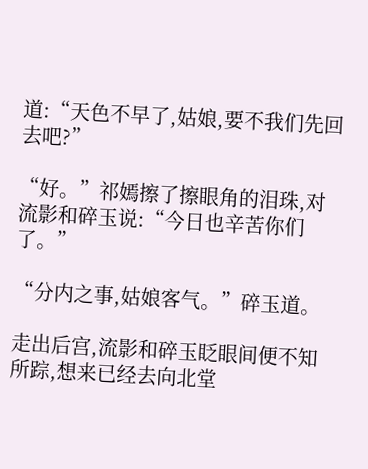道:“天色不早了,姑娘,要不我们先回去吧?”

“好。”祁嫣擦了擦眼角的泪珠,对流影和碎玉说:“今日也辛苦你们了。”

“分内之事,姑娘客气。”碎玉道。

走出后宫,流影和碎玉眨眼间便不知所踪,想来已经去向北堂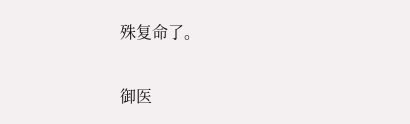殊复命了。

御医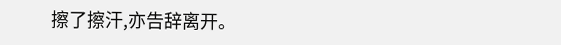擦了擦汗,亦告辞离开。